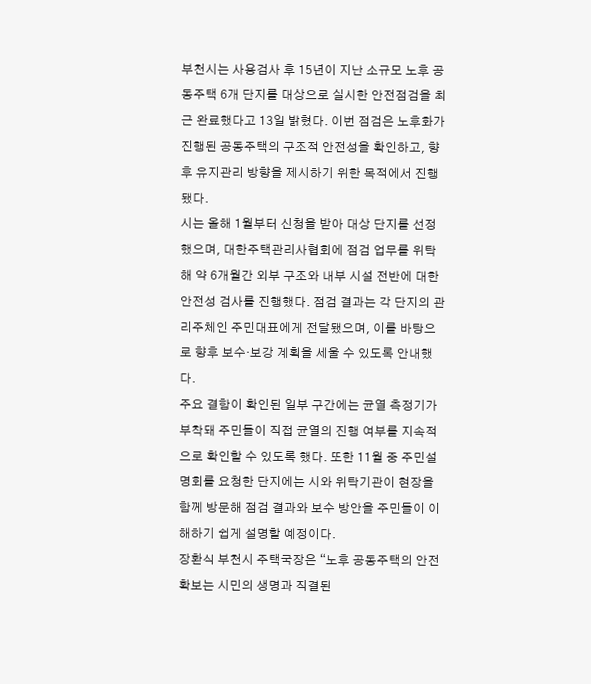부천시는 사용검사 후 15년이 지난 소규모 노후 공동주택 6개 단지를 대상으로 실시한 안전점검을 최근 완료했다고 13일 밝혔다. 이번 점검은 노후화가 진행된 공동주택의 구조적 안전성을 확인하고, 향후 유지관리 방향을 제시하기 위한 목적에서 진행됐다.
시는 올해 1월부터 신청을 받아 대상 단지를 선정했으며, 대한주택관리사협회에 점검 업무를 위탁해 약 6개월간 외부 구조와 내부 시설 전반에 대한 안전성 검사를 진행했다. 점검 결과는 각 단지의 관리주체인 주민대표에게 전달됐으며, 이를 바탕으로 향후 보수·보강 계획을 세울 수 있도록 안내했다.
주요 결함이 확인된 일부 구간에는 균열 측정기가 부착돼 주민들이 직접 균열의 진행 여부를 지속적으로 확인할 수 있도록 했다. 또한 11월 중 주민설명회를 요청한 단지에는 시와 위탁기관이 현장을 함께 방문해 점검 결과와 보수 방안을 주민들이 이해하기 쉽게 설명할 예정이다.
장환식 부천시 주택국장은 “노후 공동주택의 안전 확보는 시민의 생명과 직결된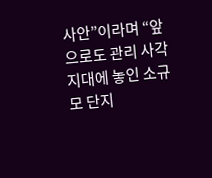사안”이라며 “앞으로도 관리 사각지대에 놓인 소규모 단지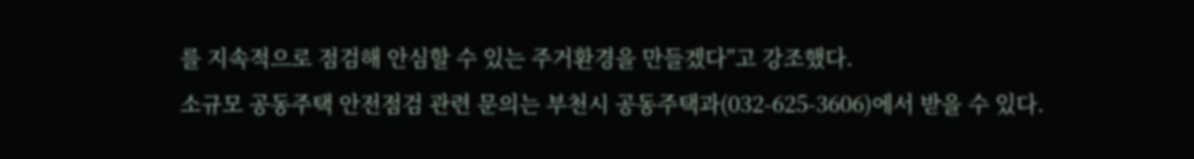를 지속적으로 점검해 안심할 수 있는 주거환경을 만들겠다”고 강조했다.
소규모 공동주택 안전점검 관련 문의는 부천시 공동주택과(032-625-3606)에서 받을 수 있다.